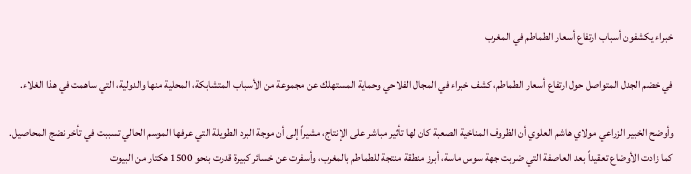خبراء يكشفون أسباب ارتفاع أسعار الطماطم في المغرب

في خضم الجدل المتواصل حول ارتفاع أسعار الطماطم، كشف خبراء في المجال الفلاحي وحماية المستهلك عن مجموعة من الأسباب المتشابكة، المحلية منها والدولية، التي ساهمت في هذا الغلاء.

وأوضح الخبير الزراعي مولاي هاشم العلوي أن الظروف المناخية الصعبة كان لها تأثير مباشر على الإنتاج، مشيراً إلى أن موجة البرد الطويلة التي عرفها الموسم الحالي تسببت في تأخر نضج المحاصيل. كما زادت الأوضاع تعقيداً بعد العاصفة التي ضربت جهة سوس ماسة، أبرز منطقة منتجة للطماطم بالمغرب، وأسفرت عن خسائر كبيرة قدرت بنحو 1500 هكتار من البيوت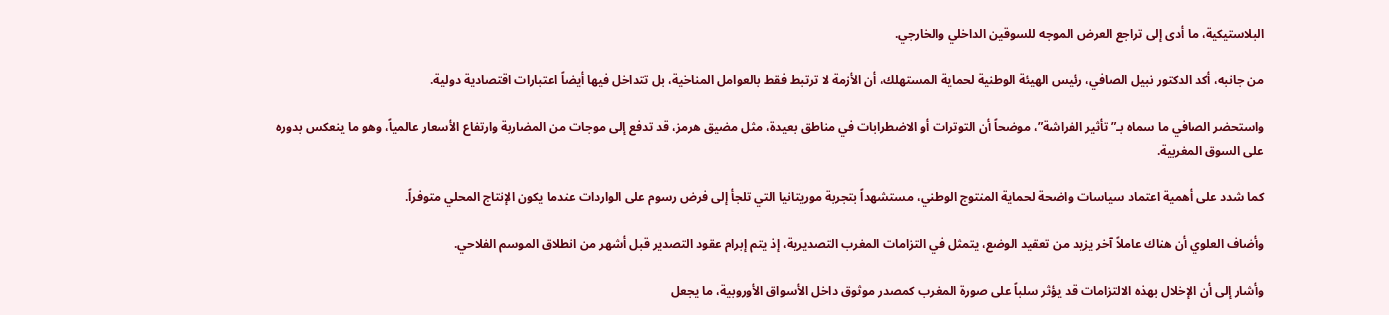البلاستيكية، ما أدى إلى تراجع العرض الموجه للسوقين الداخلي والخارجي.

من جانبه، أكد الدكتور نبيل الصافي، رئيس الهيئة الوطنية لحماية المستهلك، أن الأزمة لا ترتبط فقط بالعوامل المناخية، بل تتداخل فيها أيضاً اعتبارات اقتصادية دولية.

واستحضر الصافي ما سماه بـ”تأثير الفراشة”، موضحاً أن التوترات أو الاضطرابات في مناطق بعيدة، مثل مضيق هرمز، قد تدفع إلى موجات من المضاربة وارتفاع الأسعار عالمياً، وهو ما ينعكس بدوره على السوق المغربية.

كما شدد على أهمية اعتماد سياسات واضحة لحماية المنتوج الوطني، مستشهداً بتجربة موريتانيا التي تلجأ إلى فرض رسوم على الواردات عندما يكون الإنتاج المحلي متوفراً.

وأضاف العلوي أن هناك عاملاً آخر يزيد من تعقيد الوضع، يتمثل في التزامات المغرب التصديرية، إذ يتم إبرام عقود التصدير قبل أشهر من انطلاق الموسم الفلاحي.

وأشار إلى أن الإخلال بهذه الالتزامات قد يؤثر سلباً على صورة المغرب كمصدر موثوق داخل الأسواق الأوروبية، ما يجعل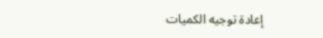إعادة توجيه الكميات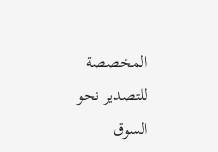المخصصة للتصدير نحو السوق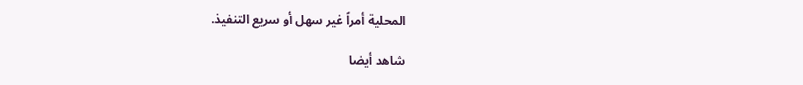المحلية أمراً غير سهل أو سريع التنفيذ.

شاهد أيضا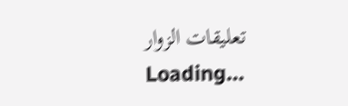تعليقات الزوار
Loading...